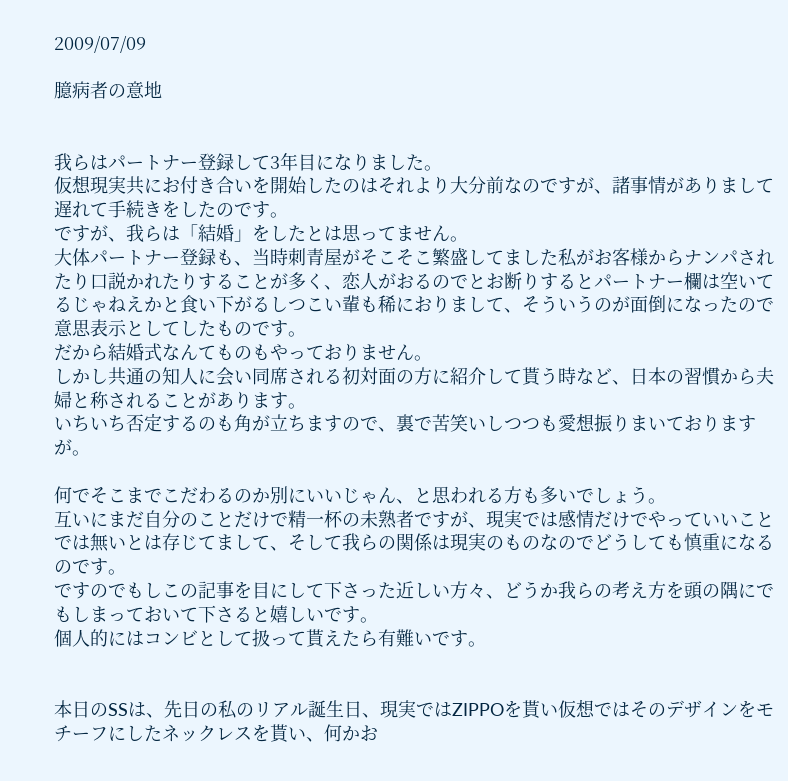2009/07/09

臆病者の意地


我らはパートナー登録して3年目になりました。
仮想現実共にお付き合いを開始したのはそれより大分前なのですが、諸事情がありまして遅れて手続きをしたのです。
ですが、我らは「結婚」をしたとは思ってません。
大体パートナー登録も、当時刺青屋がそこそこ繁盛してました私がお客様からナンパされたり口説かれたりすることが多く、恋人がおるのでとお断りするとパートナー欄は空いてるじゃねえかと食い下がるしつこい輩も稀におりまして、そういうのが面倒になったので意思表示としてしたものです。
だから結婚式なんてものもやっておりません。
しかし共通の知人に会い同席される初対面の方に紹介して貰う時など、日本の習慣から夫婦と称されることがあります。
いちいち否定するのも角が立ちますので、裏で苦笑いしつつも愛想振りまいておりますが。

何でそこまでこだわるのか別にいいじゃん、と思われる方も多いでしょう。
互いにまだ自分のことだけで精一杯の未熟者ですが、現実では感情だけでやっていいことでは無いとは存じてまして、そして我らの関係は現実のものなのでどうしても慎重になるのです。
ですのでもしこの記事を目にして下さった近しい方々、どうか我らの考え方を頭の隅にでもしまっておいて下さると嬉しいです。
個人的にはコンビとして扱って貰えたら有難いです。


本日のSSは、先日の私のリアル誕生日、現実ではZIPPOを貰い仮想ではそのデザインをモチーフにしたネックレスを貰い、何かお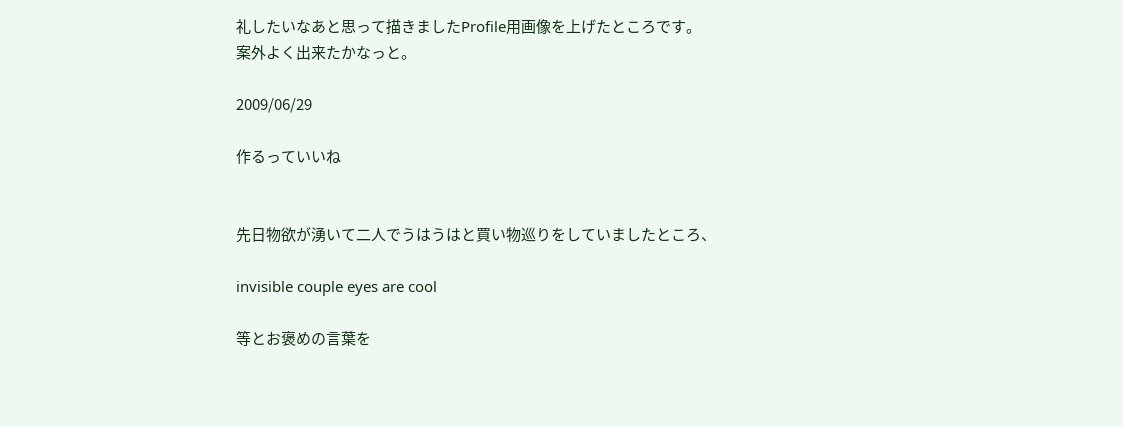礼したいなあと思って描きましたProfile用画像を上げたところです。
案外よく出来たかなっと。

2009/06/29

作るっていいね


先日物欲が湧いて二人でうはうはと買い物巡りをしていましたところ、

invisible couple eyes are cool

等とお褒めの言葉を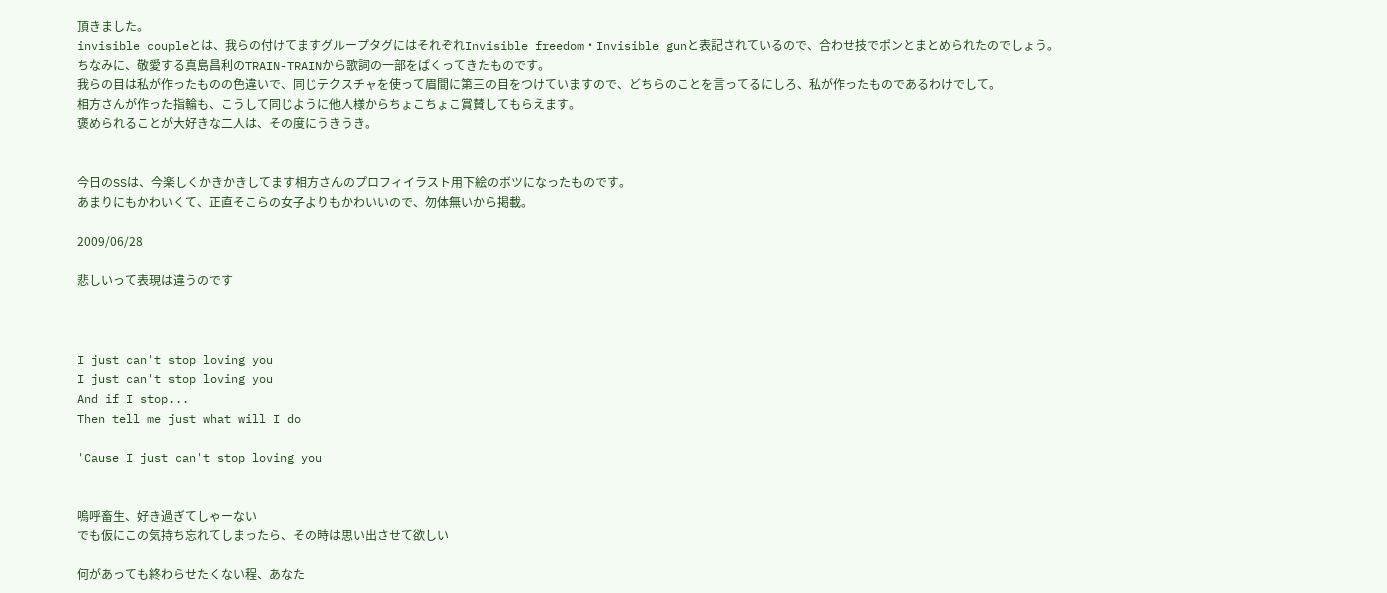頂きました。
invisible coupleとは、我らの付けてますグループタグにはそれぞれInvisible freedom・Invisible gunと表記されているので、合わせ技でポンとまとめられたのでしょう。
ちなみに、敬愛する真島昌利のTRAIN-TRAINから歌詞の一部をぱくってきたものです。
我らの目は私が作ったものの色違いで、同じテクスチャを使って眉間に第三の目をつけていますので、どちらのことを言ってるにしろ、私が作ったものであるわけでして。
相方さんが作った指輪も、こうして同じように他人様からちょこちょこ賞賛してもらえます。
褒められることが大好きな二人は、その度にうきうき。


今日のSSは、今楽しくかきかきしてます相方さんのプロフィイラスト用下絵のボツになったものです。
あまりにもかわいくて、正直そこらの女子よりもかわいいので、勿体無いから掲載。

2009/06/28

悲しいって表現は違うのです



I just can't stop loving you
I just can't stop loving you
And if I stop...
Then tell me just what will I do

'Cause I just can't stop loving you


嗚呼畜生、好き過ぎてしゃーない
でも仮にこの気持ち忘れてしまったら、その時は思い出させて欲しい

何があっても終わらせたくない程、あなた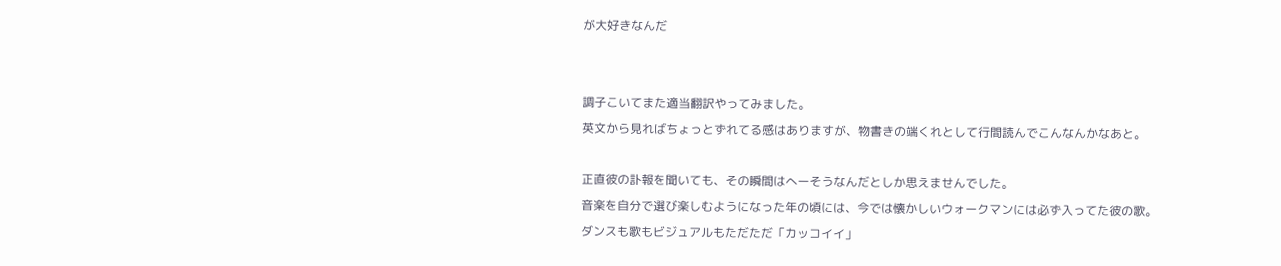が大好きなんだ


調子こいてまた適当翻訳やってみました。
英文から見ればちょっとずれてる感はありますが、物書きの端くれとして行間読んでこんなんかなあと。

正直彼の訃報を聞いても、その瞬間はへーそうなんだとしか思えませんでした。
音楽を自分で選び楽しむようになった年の頃には、今では懐かしいウォークマンには必ず入ってた彼の歌。
ダンスも歌もビジュアルもただただ「カッコイイ」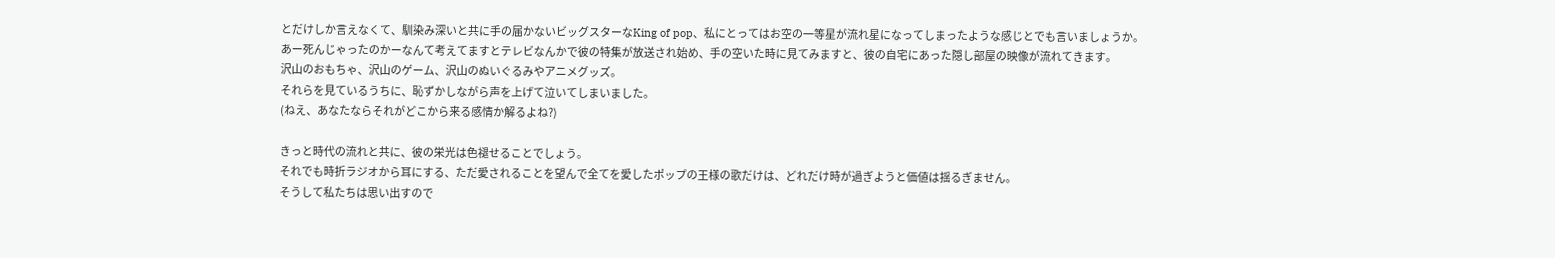とだけしか言えなくて、馴染み深いと共に手の届かないビッグスターなKing of pop、私にとってはお空の一等星が流れ星になってしまったような感じとでも言いましょうか。
あー死んじゃったのかーなんて考えてますとテレビなんかで彼の特集が放送され始め、手の空いた時に見てみますと、彼の自宅にあった隠し部屋の映像が流れてきます。
沢山のおもちゃ、沢山のゲーム、沢山のぬいぐるみやアニメグッズ。
それらを見ているうちに、恥ずかしながら声を上げて泣いてしまいました。
(ねえ、あなたならそれがどこから来る感情か解るよね?)

きっと時代の流れと共に、彼の栄光は色褪せることでしょう。
それでも時折ラジオから耳にする、ただ愛されることを望んで全てを愛したポップの王様の歌だけは、どれだけ時が過ぎようと価値は揺るぎません。
そうして私たちは思い出すので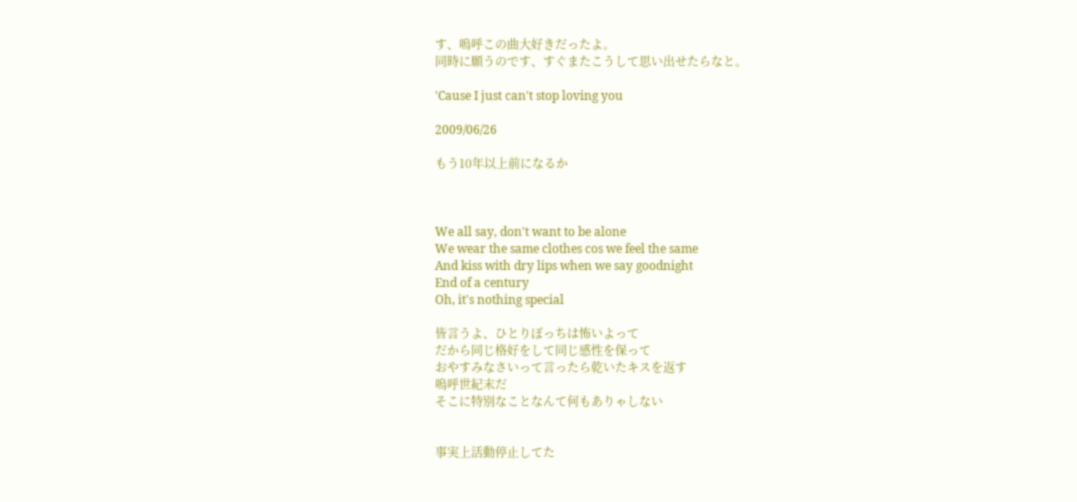す、嗚呼この曲大好きだったよ。
同時に願うのです、すぐまたこうして思い出せたらなと。

'Cause I just can't stop loving you

2009/06/26

もう10年以上前になるか



We all say, don't want to be alone
We wear the same clothes cos we feel the same
And kiss with dry lips when we say goodnight
End of a century
Oh, it's nothing special

皆言うよ、ひとりぼっちは怖いよって
だから同じ格好をして同じ感性を保って
おやすみなさいって言ったら乾いたキスを返す
嗚呼世紀末だ
そこに特別なことなんて何もありゃしない


事実上活動停止してた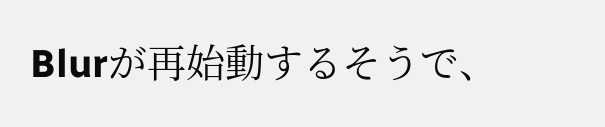Blurが再始動するそうで、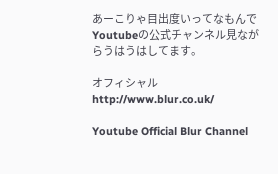あーこりゃ目出度いってなもんでYoutubeの公式チャンネル見ながらうはうはしてます。

オフィシャル
http://www.blur.co.uk/

Youtube Official Blur Channel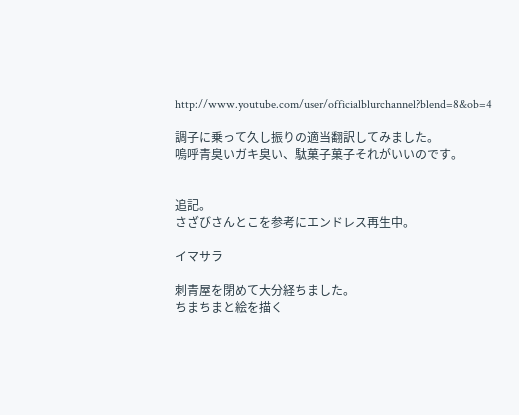http://www.youtube.com/user/officialblurchannel?blend=8&ob=4

調子に乗って久し振りの適当翻訳してみました。
嗚呼青臭いガキ臭い、駄菓子菓子それがいいのです。


追記。
さざびさんとこを参考にエンドレス再生中。

イマサラ

刺青屋を閉めて大分経ちました。
ちまちまと絵を描く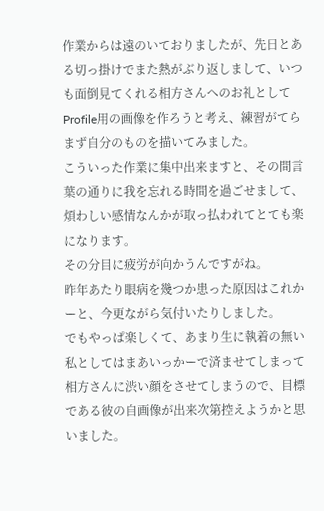作業からは遠のいておりましたが、先日とある切っ掛けでまた熱がぶり返しまして、いつも面倒見てくれる相方さんへのお礼としてProfile用の画像を作ろうと考え、練習がてらまず自分のものを描いてみました。
こういった作業に集中出来ますと、その間言葉の通りに我を忘れる時間を過ごせまして、煩わしい感情なんかが取っ払われてとても楽になります。
その分目に疲労が向かうんですがね。
昨年あたり眼病を幾つか患った原因はこれかーと、今更ながら気付いたりしました。
でもやっぱ楽しくて、あまり生に執着の無い私としてはまあいっかーで済ませてしまって相方さんに渋い顔をさせてしまうので、目標である彼の自画像が出来次第控えようかと思いました。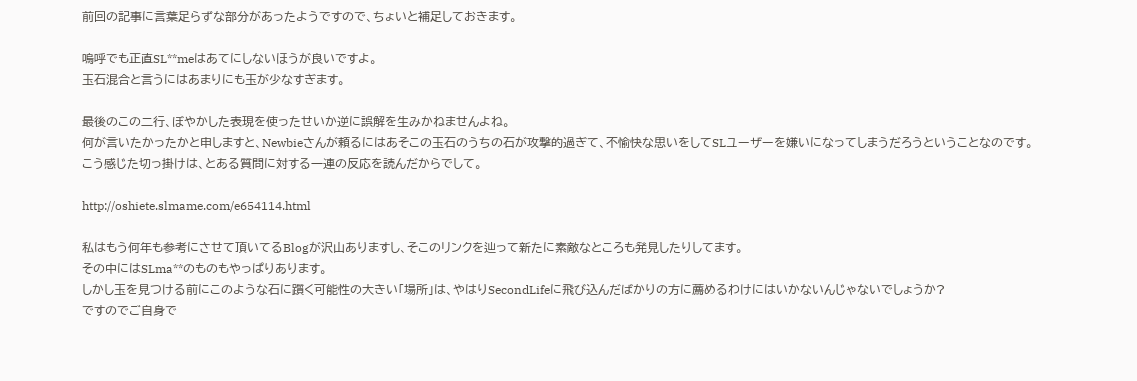前回の記事に言葉足らずな部分があったようですので、ちょいと補足しておきます。

嗚呼でも正直SL**meはあてにしないほうが良いですよ。
玉石混合と言うにはあまりにも玉が少なすぎます。

最後のこの二行、ぼやかした表現を使ったせいか逆に誤解を生みかねませんよね。
何が言いたかったかと申しますと、Newbieさんが頼るにはあそこの玉石のうちの石が攻撃的過ぎて、不愉快な思いをしてSLユーザーを嫌いになってしまうだろうということなのです。
こう感じた切っ掛けは、とある質問に対する一連の反応を読んだからでして。

http://oshiete.slmame.com/e654114.html

私はもう何年も参考にさせて頂いてるBlogが沢山ありますし、そこのリンクを辿って新たに素敵なところも発見したりしてます。
その中にはSLma**のものもやっぱりあります。
しかし玉を見つける前にこのような石に躓く可能性の大きい「場所」は、やはりSecondLifeに飛び込んだばかりの方に薦めるわけにはいかないんじゃないでしょうか?
ですのでご自身で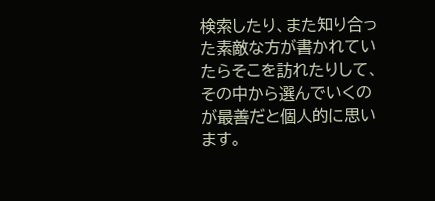検索したり、また知り合った素敵な方が書かれていたらそこを訪れたりして、その中から選んでいくのが最善だと個人的に思います。